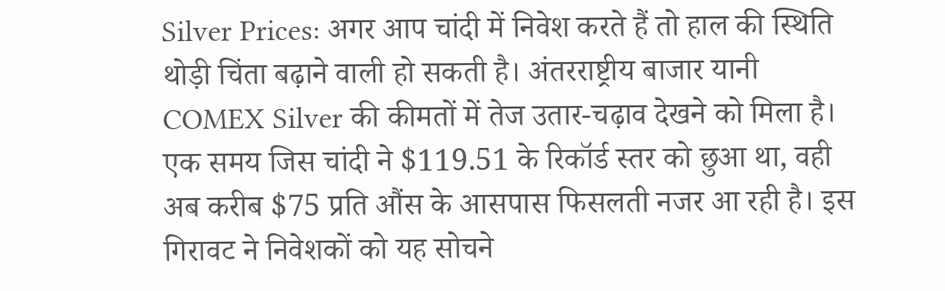Silver Prices: अगर आप चांदी में निवेश करते हैं तो हाल की स्थिति थोड़ी चिंता बढ़ाने वाली हो सकती है। अंतरराष्ट्रीय बाजार यानी COMEX Silver की कीमतों में तेज उतार-चढ़ाव देखने को मिला है। एक समय जिस चांदी ने $119.51 के रिकॉर्ड स्तर को छुआ था, वही अब करीब $75 प्रति औंस के आसपास फिसलती नजर आ रही है। इस गिरावट ने निवेशकों को यह सोचने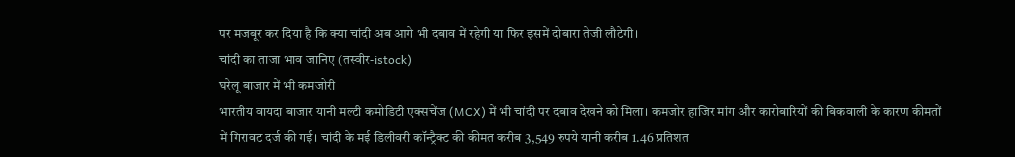पर मजबूर कर दिया है कि क्या चांदी अब आगे भी दबाव में रहेगी या फिर इसमें दोबारा तेजी लौटेगी।
चांदी का ताजा भाव जानिए (तस्वीर-istock)
घरेलू बाजार में भी कमजोरी
भारतीय वायदा बाजार यानी मल्टी कमोडिटी एक्सचेंज (MCX) में भी चांदी पर दबाव देखने को मिला। कमजोर हाजिर मांग और कारोबारियों की बिकवाली के कारण कीमतों में गिरावट दर्ज की गई। चांदी के मई डिलीवरी कॉन्ट्रैक्ट की कीमत करीब 3,549 रुपये यानी करीब 1.46 प्रतिशत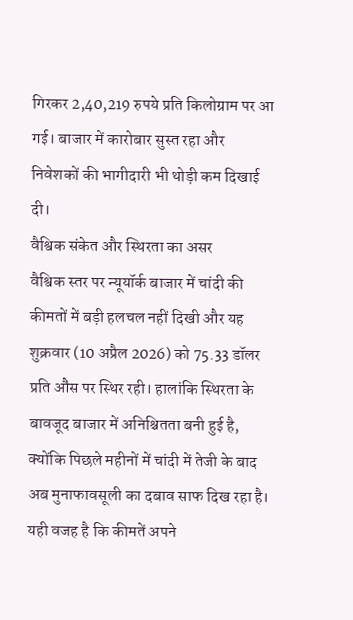गिरकर 2,40,219 रुपये प्रति किलोग्राम पर आ गई। बाजार में कारोबार सुस्त रहा और निवेशकों की भागीदारी भी थोड़ी कम दिखाई दी।
वैश्विक संकेत और स्थिरता का असर
वैश्विक स्तर पर न्यूयॉर्क बाजार में चांदी की कीमतों में बड़ी हलचल नहीं दिखी और यह शुक्रवार (10 अप्रैल 2026) को 75.33 डॉलर प्रति औंस पर स्थिर रही। हालांकि स्थिरता के बावजूद बाजार में अनिश्चितता बनी हुई है, क्योंकि पिछले महीनों में चांदी में तेजी के बाद अब मुनाफावसूली का दबाव साफ दिख रहा है। यही वजह है कि कीमतें अपने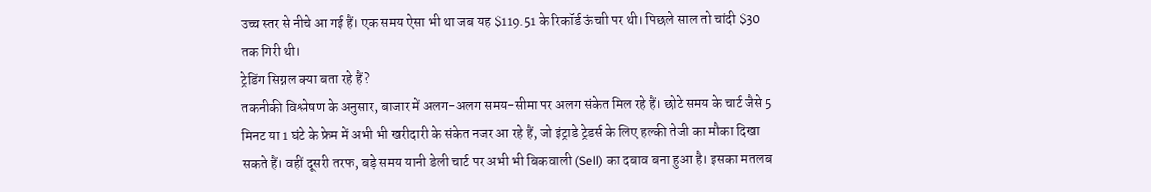उच्च स्तर से नीचे आ गई हैं। एक समय ऐसा भी था जब यह $119.51 के रिकॉर्ड ऊंचाी पर थी। पिछले साल तो चांदी $30 तक गिरी थी।
ट्रेडिंग सिग्नल क्या बता रहे हैं?
तकनीकी विश्लेषण के अनुसार, बाजार में अलग-अलग समय-सीमा पर अलग संकेत मिल रहे हैं। छोटे समय के चार्ट जैसे 5 मिनट या 1 घंटे के फ्रेम में अभी भी खरीदारी के संकेत नजर आ रहे हैं, जो इंट्राडे ट्रेडर्स के लिए हल्की तेजी का मौका दिखा सकते हैं। वहीं दूसरी तरफ, बड़े समय यानी डेली चार्ट पर अभी भी बिकवाली (Sell) का दबाव बना हुआ है। इसका मतलब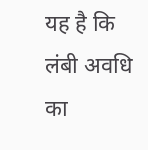यह है कि लंबी अवधि का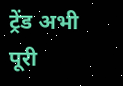ट्रेंड अभी पूरी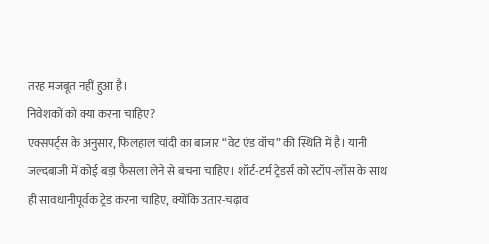तरह मजबूत नहीं हुआ है।
निवेशकों को क्या करना चाहिए?
एक्सपर्ट्स के अनुसार, फिलहाल चांदी का बाजार “वेट एंड वॉच” की स्थिति में है। यानी जल्दबाजी में कोई बड़ा फैसला लेने से बचना चाहिए। शॉर्ट-टर्म ट्रेडर्स को स्टॉप-लॉस के साथ ही सावधानीपूर्वक ट्रेड करना चाहिए, क्योंकि उतार-चढ़ाव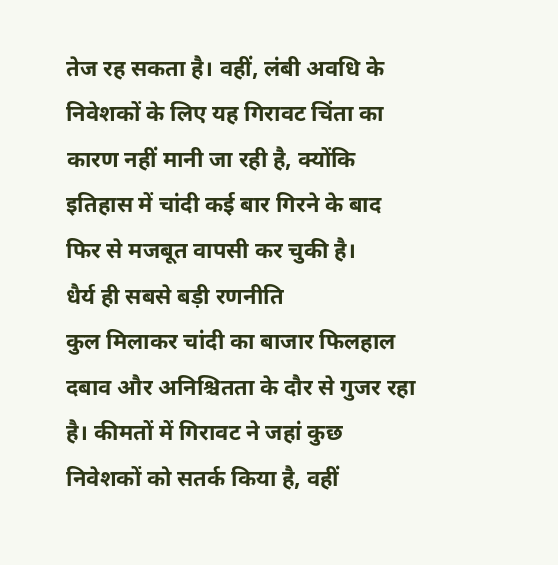तेज रह सकता है। वहीं, लंबी अवधि के निवेशकों के लिए यह गिरावट चिंता का कारण नहीं मानी जा रही है, क्योंकि इतिहास में चांदी कई बार गिरने के बाद फिर से मजबूत वापसी कर चुकी है।
धैर्य ही सबसे बड़ी रणनीति
कुल मिलाकर चांदी का बाजार फिलहाल दबाव और अनिश्चितता के दौर से गुजर रहा है। कीमतों में गिरावट ने जहां कुछ निवेशकों को सतर्क किया है, वहीं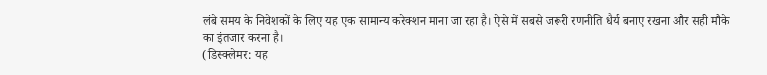लंबे समय के निवेशकों के लिए यह एक सामान्य करेक्शन माना जा रहा है। ऐसे में सबसे जरूरी रणनीति धैर्य बनाए रखना और सही मौके का इंतजार करना है।
(डिस्क्लेमर: यह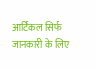आर्टिकल सिर्फ जानकारी के लिए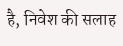है, निवेश की सलाह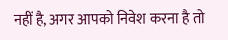नहीं है, अगर आपको निवेश करना है तो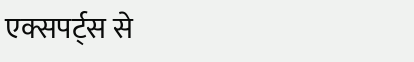एक्सपर्ट्स से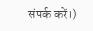संपर्क करें।)